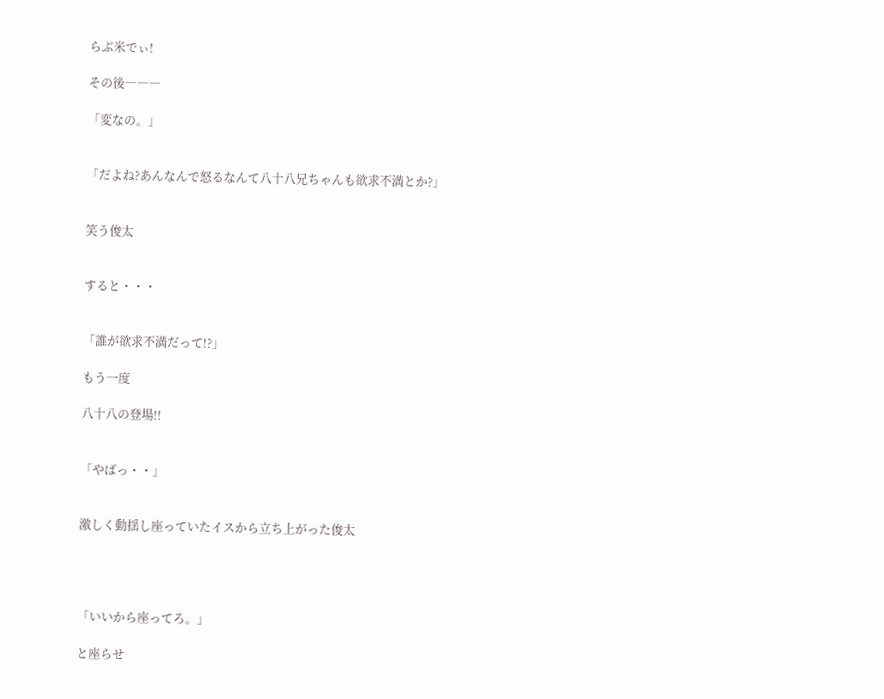らぶ米でぃ!

その後―――

「変なの。」


「だよね?あんなんで怒るなんて八十八兄ちゃんも欲求不満とか?」


笑う俊太


すると・・・


「誰が欲求不満だって!?」

もう一度

八十八の登場!!


「やばっ・・」


激しく動揺し座っていたイスから立ち上がった俊太




「いいから座ってろ。」

と座らせ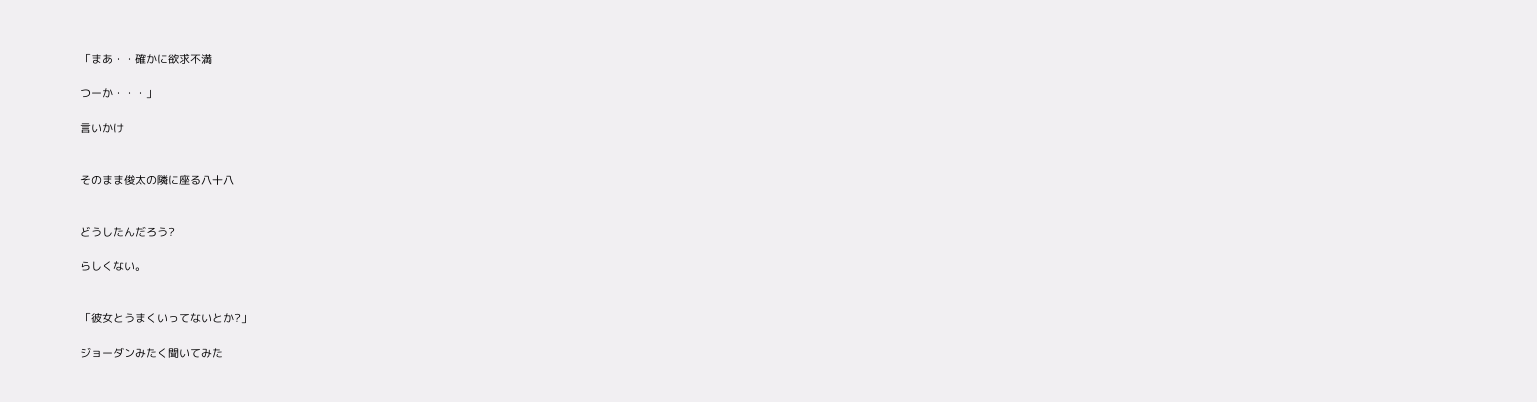「まあ・・確かに欲求不満

つーか・・・」

言いかけ


そのまま俊太の隣に座る八十八


どうしたんだろう?

らしくない。


「彼女とうまくいってないとか?」

ジョーダンみたく聞いてみた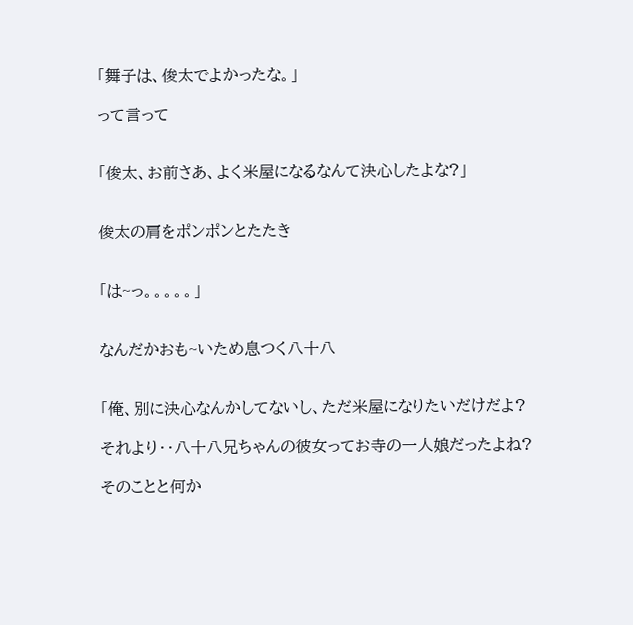「舞子は、俊太でよかったな。」

って言って


「俊太、お前さあ、よく米屋になるなんて決心したよな?」


俊太の肩をポンポンとたたき


「は~っ。。。。。」


なんだかおも~いため息つく八十八


「俺、別に決心なんかしてないし、ただ米屋になりたいだけだよ?

それより・・八十八兄ちゃんの彼女ってお寺の一人娘だったよね?

そのことと何か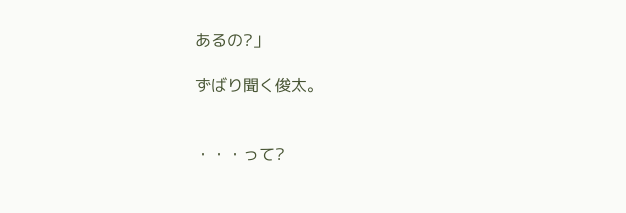あるの?」

ずばり聞く俊太。


・・・って?